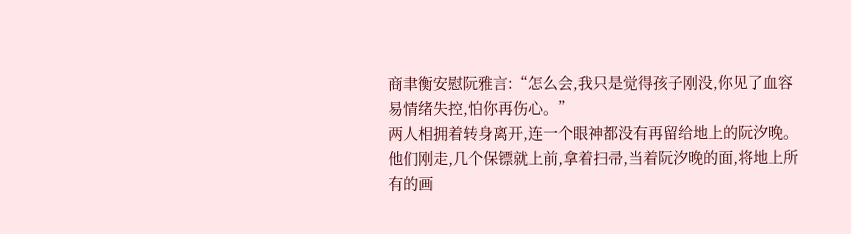商聿衡安慰阮雅言:“怎么会,我只是觉得孩子刚没,你见了血容易情绪失控,怕你再伤心。”
两人相拥着转身离开,连一个眼神都没有再留给地上的阮汐晚。
他们刚走,几个保镖就上前,拿着扫帚,当着阮汐晚的面,将地上所有的画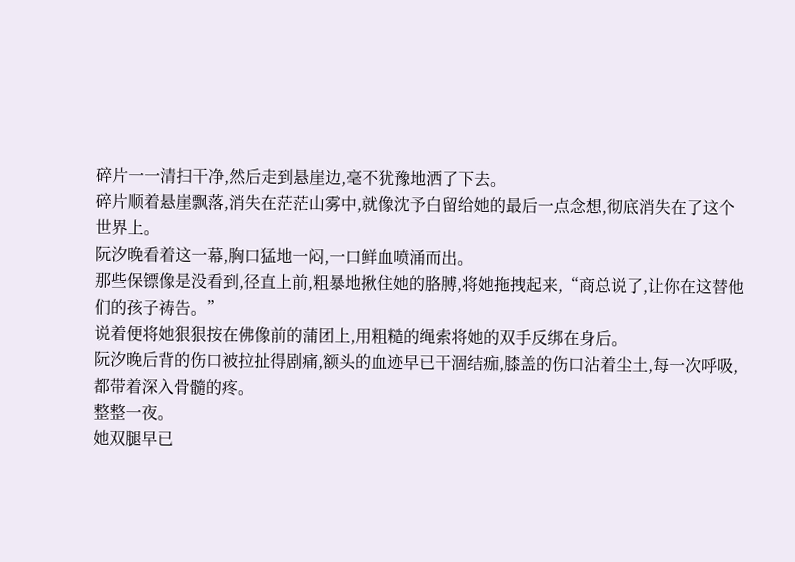碎片一一清扫干净,然后走到悬崖边,毫不犹豫地洒了下去。
碎片顺着悬崖飘落,消失在茫茫山雾中,就像沈予白留给她的最后一点念想,彻底消失在了这个世界上。
阮汐晚看着这一幕,胸口猛地一闷,一口鲜血喷涌而出。
那些保镖像是没看到,径直上前,粗暴地揪住她的胳膊,将她拖拽起来,“商总说了,让你在这替他们的孩子祷告。”
说着便将她狠狠按在佛像前的蒲团上,用粗糙的绳索将她的双手反绑在身后。
阮汐晚后背的伤口被拉扯得剧痛,额头的血迹早已干涸结痂,膝盖的伤口沾着尘土,每一次呼吸,都带着深入骨髓的疼。
整整一夜。
她双腿早已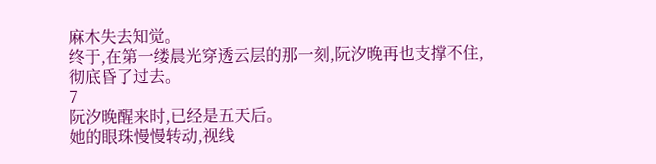麻木失去知觉。
终于,在第一缕晨光穿透云层的那一刻,阮汐晚再也支撑不住,彻底昏了过去。
7
阮汐晚醒来时,已经是五天后。
她的眼珠慢慢转动,视线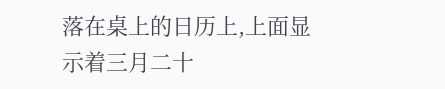落在桌上的日历上,上面显示着三月二十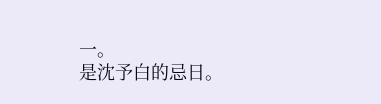一。
是沈予白的忌日。